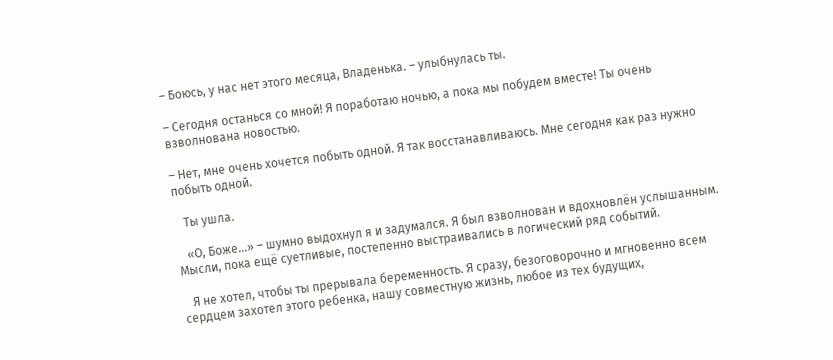– Боюсь, у нас нет этого месяца, Владенька. – улыбнулась ты.

– Сегодня останься со мной! Я поработаю ночью, а пока мы побудем вместе! Ты очень взволнована новостью.

– Нет, мне очень хочется побыть одной. Я так восстанавливаюсь. Мне сегодня как раз нужно побыть одной.

   Ты ушла.

   «О, Боже…» – шумно выдохнул я и задумался. Я был взволнован и вдохновлён услышанным. Мысли, пока ещё суетливые, постепенно выстраивались в логический ряд событий.

   Я не хотел, чтобы ты прерывала беременность. Я сразу, безоговорочно и мгновенно всем сердцем захотел этого ребенка, нашу совместную жизнь, любое из тех будущих,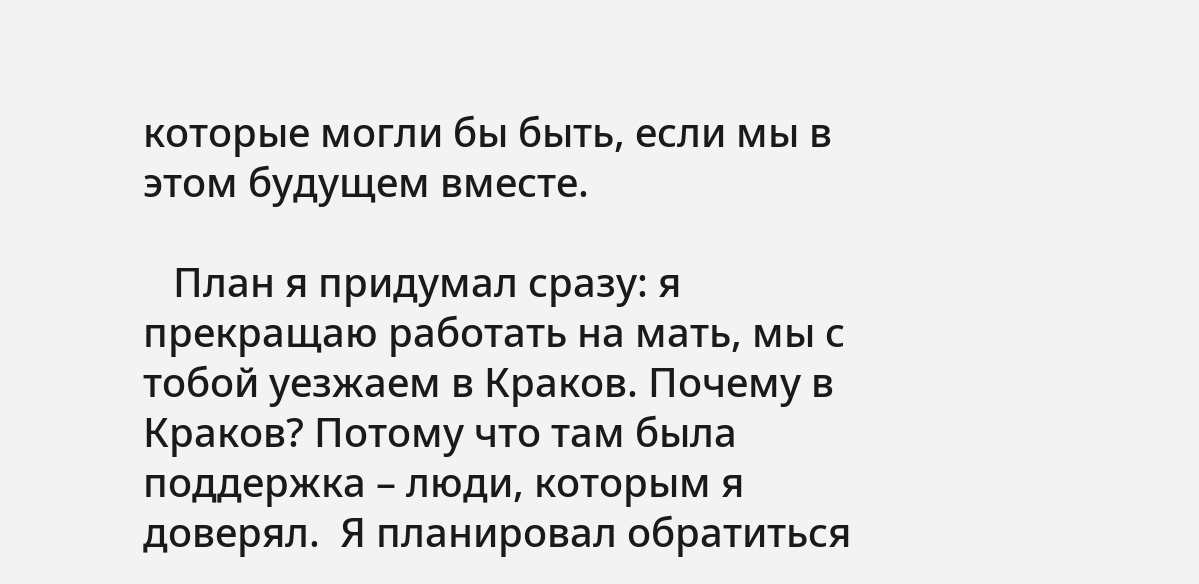которые могли бы быть, если мы в этом будущем вместе.

   План я придумал сразу: я прекращаю работать на мать, мы с тобой уезжаем в Краков. Почему в Краков? Потому что там была поддержка – люди, которым я доверял.  Я планировал обратиться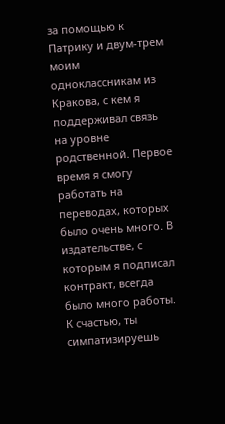за помощью к Патрику и двум-трем моим одноклассникам из Кракова, с кем я поддерживал связь на уровне родственной. Первое время я смогу работать на переводах, которых было очень много. В издательстве, с которым я подписал контракт, всегда было много работы. К счастью, ты симпатизируешь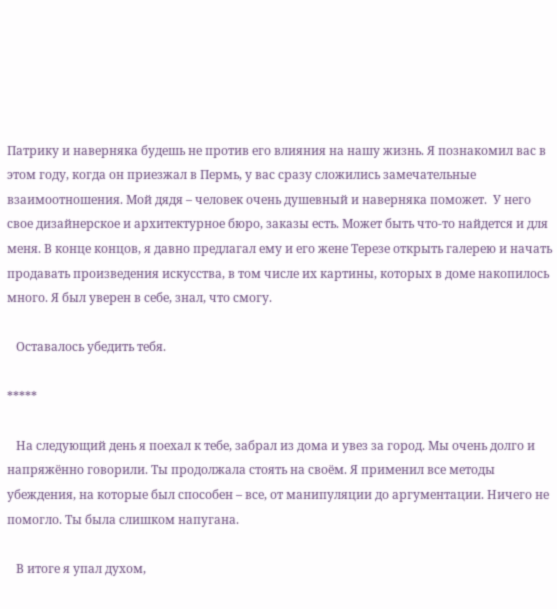Патрику и наверняка будешь не против его влияния на нашу жизнь. Я познакомил вас в этом году, когда он приезжал в Пермь, у вас сразу сложились замечательные взаимоотношения. Мой дядя – человек очень душевный и наверняка поможет.  У него свое дизайнерское и архитектурное бюро, заказы есть. Может быть что-то найдется и для меня. В конце концов, я давно предлагал ему и его жене Терезе открыть галерею и начать продавать произведения искусства, в том числе их картины, которых в доме накопилось много. Я был уверен в себе, знал, что смогу.

   Оставалось убедить тебя.

*****

   На следующий день я поехал к тебе, забрал из дома и увез за город. Мы очень долго и напряжённо говорили. Ты продолжала стоять на своём. Я применил все методы убеждения, на которые был способен – все, от манипуляции до аргументации. Ничего не помогло. Ты была слишком напугана.

   В итоге я упал духом,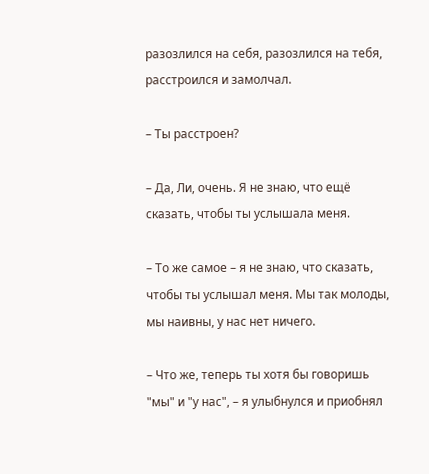разозлился на себя, разозлился на тебя, расстроился и замолчал.

– Ты расстроен?

– Да, Ли, очень. Я не знаю, что ещё сказать, чтобы ты услышала меня.

– То же самое – я не знаю, что сказать, чтобы ты услышал меня. Мы так молоды, мы наивны, у нас нет ничего.

– Что же, теперь ты хотя бы говоришь "мы" и "у нас", – я улыбнулся и приобнял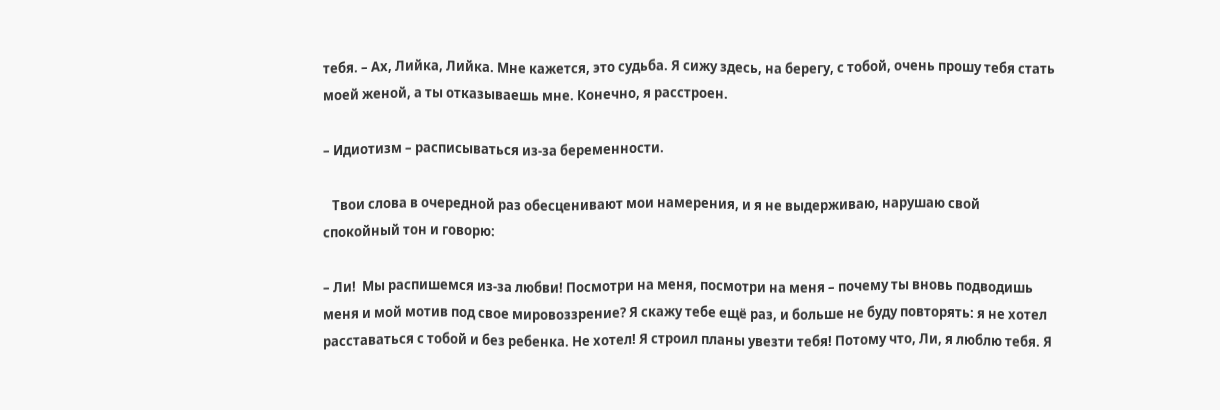тебя. – Ах, Лийка, Лийка. Мне кажется, это судьба. Я сижу здесь, на берегу, с тобой, очень прошу тебя стать моей женой, а ты отказываешь мне. Конечно, я расстроен.

– Идиотизм – расписываться из-за беременности.

   Твои слова в очередной раз обесценивают мои намерения, и я не выдерживаю, нарушаю свой спокойный тон и говорю:

– Ли!  Мы распишемся из-за любви! Посмотри на меня, посмотри на меня – почему ты вновь подводишь меня и мой мотив под свое мировоззрение? Я скажу тебе ещё раз, и больше не буду повторять: я не хотел расставаться с тобой и без ребенка. Не хотел! Я строил планы увезти тебя! Потому что, Ли, я люблю тебя. Я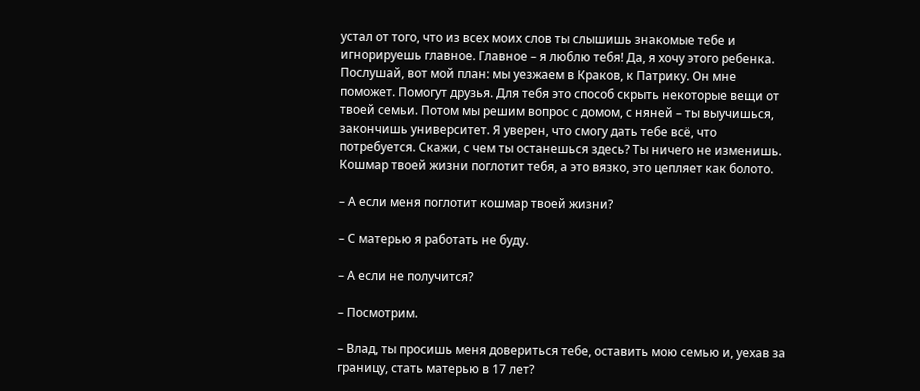устал от того, что из всех моих слов ты слышишь знакомые тебе и игнорируешь главное. Главное – я люблю тебя! Да, я хочу этого ребенка. Послушай, вот мой план: мы уезжаем в Краков, к Патрику. Он мне поможет. Помогут друзья. Для тебя это способ скрыть некоторые вещи от твоей семьи. Потом мы решим вопрос с домом, с няней – ты выучишься, закончишь университет. Я уверен, что смогу дать тебе всё, что потребуется. Скажи, с чем ты останешься здесь? Ты ничего не изменишь. Кошмар твоей жизни поглотит тебя, а это вязко, это цепляет как болото.

– А если меня поглотит кошмар твоей жизни?

– С матерью я работать не буду.

– А если не получится?

– Посмотрим.

– Влад, ты просишь меня довериться тебе, оставить мою семью и, уехав за границу, стать матерью в 17 лет?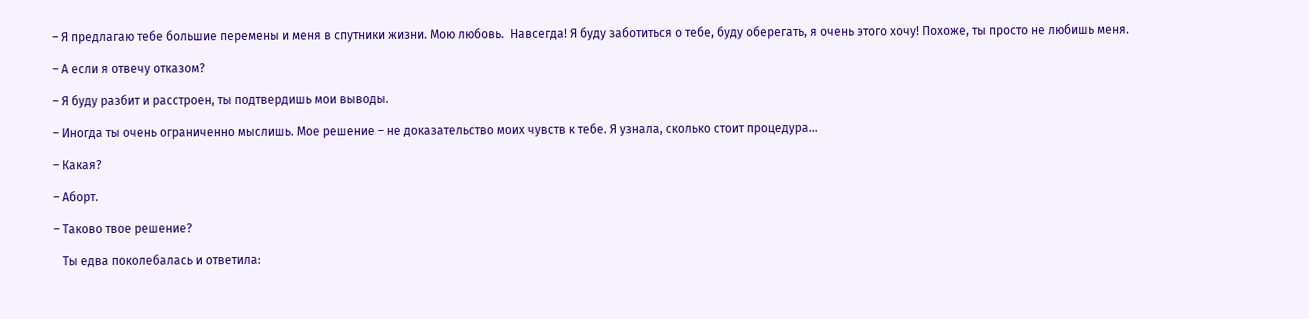– Я предлагаю тебе большие перемены и меня в спутники жизни. Мою любовь.  Навсегда! Я буду заботиться о тебе, буду оберегать, я очень этого хочу! Похоже, ты просто не любишь меня.

– А если я отвечу отказом?

– Я буду разбит и расстроен, ты подтвердишь мои выводы.

– Иногда ты очень ограниченно мыслишь. Мое решение – не доказательство моих чувств к тебе. Я узнала, сколько стоит процедура…

– Какая?

– Аборт.

– Таково твое решение?

   Ты едва поколебалась и ответила: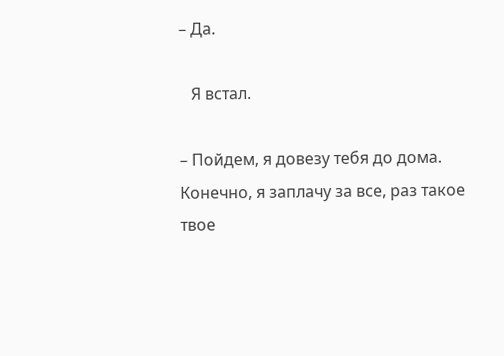– Да.

   Я встал.

– Пойдем, я довезу тебя до дома. Конечно, я заплачу за все, раз такое твое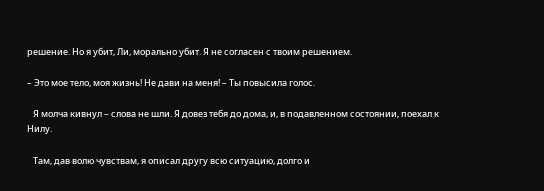решение. Но я убит, Ли, морально убит. Я не согласен с твоим решением.

– Это мое тело, моя жизнь! Не дави на меня! – Ты повысила голос.

   Я молча кивнул – слова не шли. Я довез тебя до дома, и, в подавленном состоянии, поехал к Нилу.

   Там, дав волю чувствам, я описал другу всю ситуацию, долго и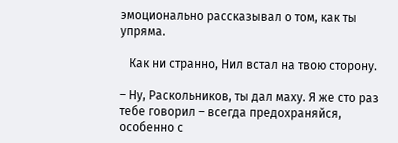эмоционально рассказывал о том, как ты упряма.

   Как ни странно, Нил встал на твою сторону.

– Ну, Раскольников, ты дал маху. Я же сто раз тебе говорил – всегда предохраняйся, особенно с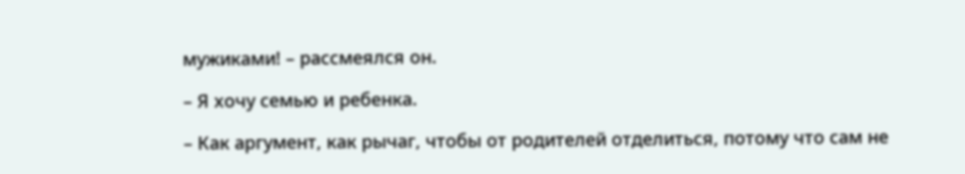мужиками! – рассмеялся он.

– Я хочу семью и ребенка.

– Как аргумент, как рычаг, чтобы от родителей отделиться, потому что сам не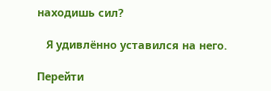находишь сил?

   Я удивлённо уставился на него.

Перейти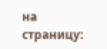на страницу: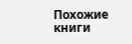Похожие книги